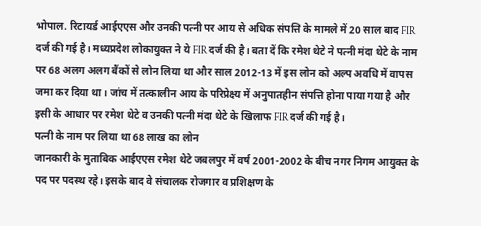भोपाल. रिटायर्ड आईएएस और उनकी पत्नी पर आय से अधिक संपत्ति के मामले में 20 साल बाद FIR दर्ज की गई है। मध्यप्रदेश लोकायुक्त ने ये FIR दर्ज की है। बता दें कि रमेश थेटे ने पत्नी मंदा थेटे के नाम पर 68 अलग अलग बैंकों से लोन लिया था और साल 2012-13 में इस लोन को अल्प अवधि में वापस जमा कर दिया था। जांच में तत्कालीन आय के परिप्रेक्ष्य में अनुपातहीन संपत्ति होना पाया गया है और इसी के आधार पर रमेश थेटे व उनकी पत्नी मंदा थेटे के खिलाफ FIR दर्ज की गई है।
पत्नी के नाम पर लिया था 68 लाख का लोन
जानकारी के मुताबिक आईएएस रमेश थेटे जबलपुर में वर्ष 2001-2002 के बीच नगर निगम आयुक्त के पद पर पदस्थ रहे। इसके बाद वे संचालक रोजगार व प्रशिक्षण के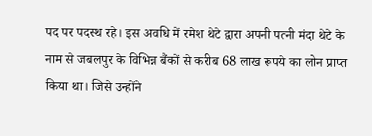पद पर पदस्थ रहे। इस अवधि में रमेश थेटे द्वारा अपनी पत्नी मंदा थेटे के नाम से जबलपुर के विभिन्न बैंकों से करीब 68 लाख रूपये का लोन प्राप्त किया था। जिसे उन्होंने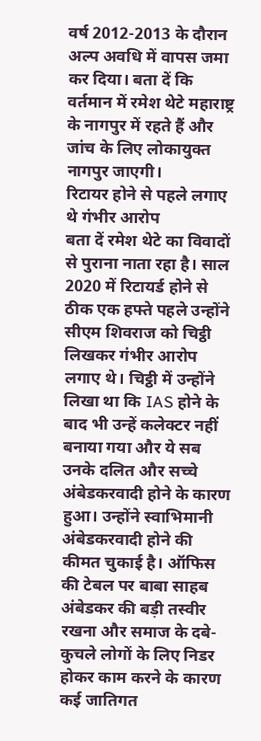वर्ष 2012-2013 के दौरान अल्प अवधि में वापस जमा कर दिया। बता दें कि वर्तमान में रमेश थेटे महाराष्ट्र के नागपुर में रहते हैं और जांच के लिए लोकायुक्त नागपुर जाएगी।
रिटायर होने से पहले लगाए थे गंभीर आरोप
बता दें रमेश थेटे का विवादों से पुराना नाता रहा है। साल 2020 में रिटायर्ड होने से ठीक एक हफ्ते पहले उन्होंने सीएम शिवराज को चिट्ठी लिखकर गंभीर आरोप लगाए थे। चिट्ठी में उन्होंने लिखा था कि IAS होने के बाद भी उन्हें कलेक्टर नहीं बनाया गया और ये सब उनके दलित और सच्चे अंबेडकरवादी होने के कारण हुआ। उन्होंने स्वाभिमानी अंबेडकरवादी होने की कीमत चुकाई है। ऑफिस की टेबल पर बाबा साहब अंबेडकर की बड़ी तस्वीर रखना और समाज के दबे-कुचले लोगों के लिए निडर होकर काम करने के कारण कई जातिगत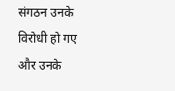संगठन उनके विरोधी हो गए और उनके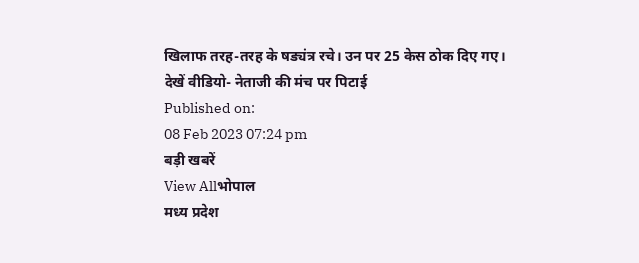खिलाफ तरह-तरह के षड्यंत्र रचे। उन पर 25 केस ठोक दिए गए।
देखें वीडियो- नेताजी की मंच पर पिटाई
Published on:
08 Feb 2023 07:24 pm
बड़ी खबरें
View Allभोपाल
मध्य प्रदेश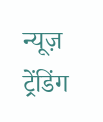न्यूज़
ट्रेंडिंग